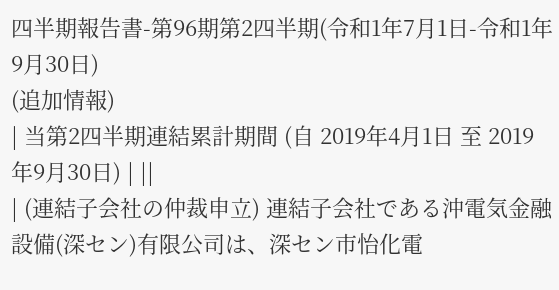四半期報告書-第96期第2四半期(令和1年7月1日-令和1年9月30日)
(追加情報)
| 当第2四半期連結累計期間 (自 2019年4月1日 至 2019年9月30日) | ||
| (連結子会社の仲裁申立) 連結子会社である沖電気金融設備(深セン)有限公司は、深セン市怡化電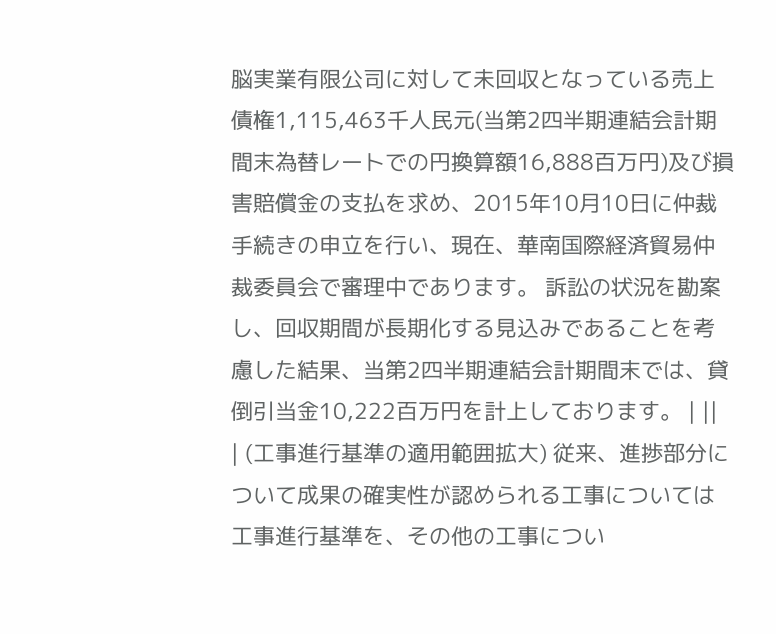脳実業有限公司に対して未回収となっている売上債権1,115,463千人民元(当第2四半期連結会計期間末為替レートでの円換算額16,888百万円)及び損害賠償金の支払を求め、2015年10月10日に仲裁手続きの申立を行い、現在、華南国際経済貿易仲裁委員会で審理中であります。 訴訟の状況を勘案し、回収期間が長期化する見込みであることを考慮した結果、当第2四半期連結会計期間末では、貸倒引当金10,222百万円を計上しております。 | ||
| (工事進行基準の適用範囲拡大) 従来、進捗部分について成果の確実性が認められる工事については工事進行基準を、その他の工事につい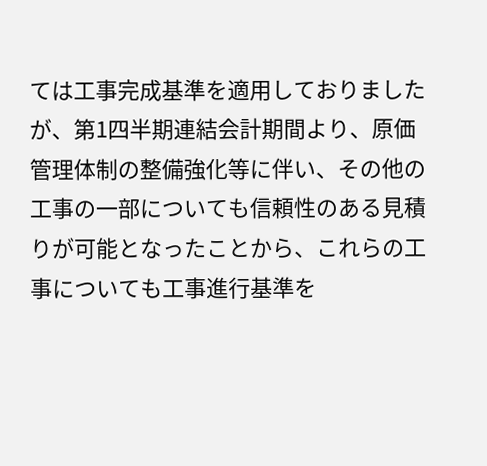ては工事完成基準を適用しておりましたが、第1四半期連結会計期間より、原価管理体制の整備強化等に伴い、その他の工事の一部についても信頼性のある見積りが可能となったことから、これらの工事についても工事進行基準を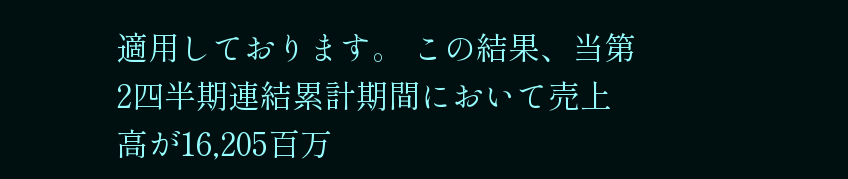適用しております。 この結果、当第2四半期連結累計期間において売上高が16,205百万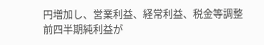円増加し、営業利益、経常利益、税金等調整前四半期純利益が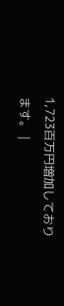1,723百万円増加しております。 |